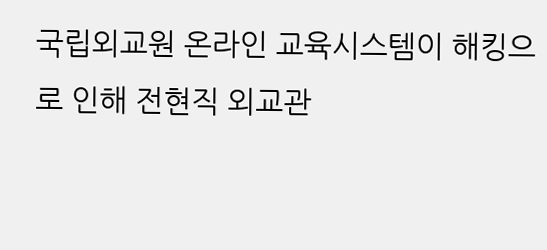국립외교원 온라인 교육시스템이 해킹으로 인해 전현직 외교관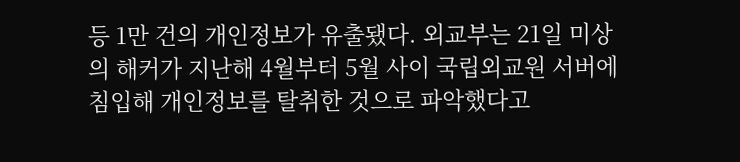등 1만 건의 개인정보가 유출됐다. 외교부는 21일 미상의 해커가 지난해 4월부터 5월 사이 국립외교원 서버에 침입해 개인정보를 탈취한 것으로 파악했다고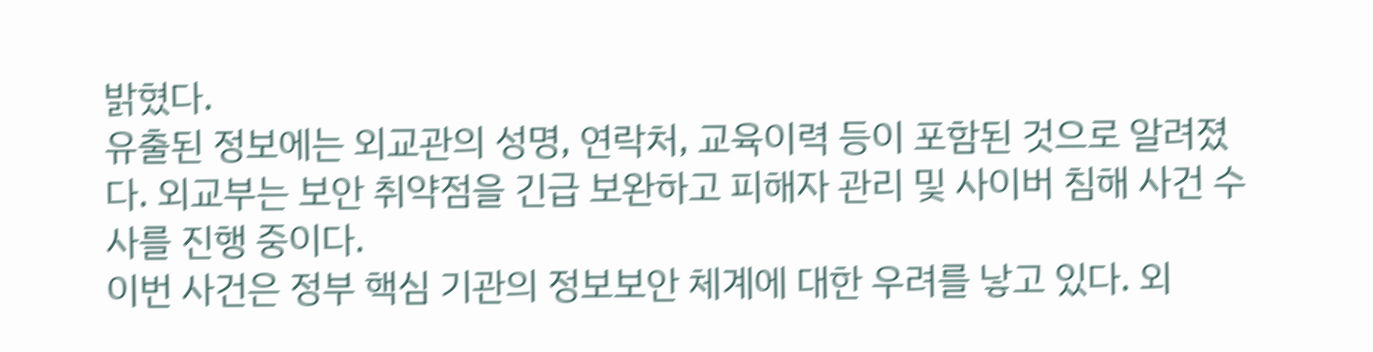밝혔다.
유출된 정보에는 외교관의 성명, 연락처, 교육이력 등이 포함된 것으로 알려졌다. 외교부는 보안 취약점을 긴급 보완하고 피해자 관리 및 사이버 침해 사건 수사를 진행 중이다.
이번 사건은 정부 핵심 기관의 정보보안 체계에 대한 우려를 낳고 있다. 외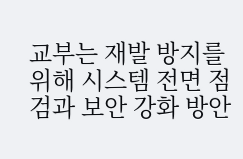교부는 재발 방지를 위해 시스템 전면 점검과 보안 강화 방안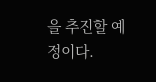을 추진할 예정이다.